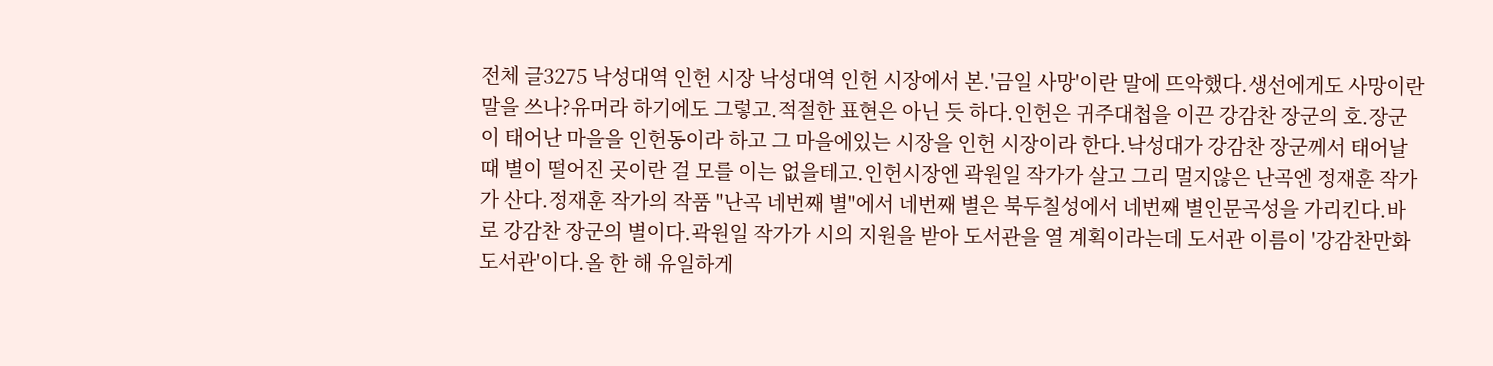전체 글3275 낙성대역 인헌 시장 낙성대역 인헌 시장에서 본.'금일 사망'이란 말에 뜨악했다.생선에게도 사망이란 말을 쓰나?유머라 하기에도 그렇고.적절한 표현은 아닌 듯 하다.인헌은 귀주대첩을 이끈 강감찬 장군의 호.장군이 태어난 마을을 인헌동이라 하고 그 마을에있는 시장을 인헌 시장이라 한다.낙성대가 강감찬 장군께서 태어날 때 별이 떨어진 곳이란 걸 모를 이는 없을테고.인헌시장엔 곽원일 작가가 살고 그리 멀지않은 난곡엔 정재훈 작가가 산다.정재훈 작가의 작품 "난곡 네번째 별"에서 네번째 별은 북두칠성에서 네번째 별인문곡성을 가리킨다.바로 강감찬 장군의 별이다.곽원일 작가가 시의 지원을 받아 도서관을 열 계획이라는데 도서관 이름이 '강감찬만화 도서관'이다.올 한 해 유일하게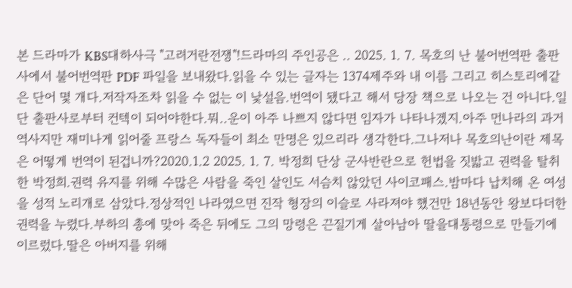본 드라마가 KBS대하사극 "고려거란전쟁"!드라마의 주인공은 .. 2025. 1. 7. 목호의 난 불어번역판 출판사에서 불어번역판 PDF 파일을 보내왔다.읽을 수 있는 글자는 1374제주와 내 이름 그리고 히스토리에같은 단어 몇 개다.저작자조차 읽을 수 없는 이 낯설음.번역이 됐다고 해서 당장 책으로 나오는 건 아니다.일단 출판사로부터 컨텍이 되어야한다.뭐..운이 아주 나쁘지 않다면 임자가 나타나겠지.아주 먼나라의 과거 역사지만 재미나게 읽어줄 프랑스 독자들이 최소 만명은 있으리라 생각한다.그나저나 목호의난이란 제목은 어떻게 번역이 된겁니까?2020.1.2 2025. 1. 7. 박정희 단상 군사반란으로 헌법을 짓밟고 권력을 탈취한 박정희.권력 유지를 위해 수많은 사람을 죽인 살인도 서슴치 않았던 사이코패스.밤마다 납치해 온 여성을 성적 노리개로 삼았다.정상적인 나라였으면 진작 형장의 이슬로 사라져야 했건만 18년동안 왕보다더한 권력을 누렸다.부하의 총에 맞아 죽은 뒤에도 그의 망령은 끈질기게 살아남아 딸을대통령으로 만들기에 이르렀다.딸은 아버지를 위해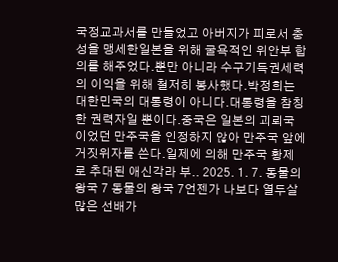국정교과서를 만들었고 아버지가 피로서 충성을 맹세한일본을 위해 굴욕적인 위안부 합의를 해주었다.뿐만 아니라 수구기득권세력의 이익을 위해 철저히 봉사했다.박정희는 대한민국의 대통령이 아니다.대통령을 참칭한 권력자일 뿐이다.중국은 일본의 괴뢰국이었던 만주국을 인정하지 않아 만주국 앞에 거짓위자를 쓴다.일제에 의해 만주국 황제로 추대된 애신각라 부.. 2025. 1. 7. 동물의 왕국 7 동물의 왕국 7언젠가 나보다 열두살 많은 선배가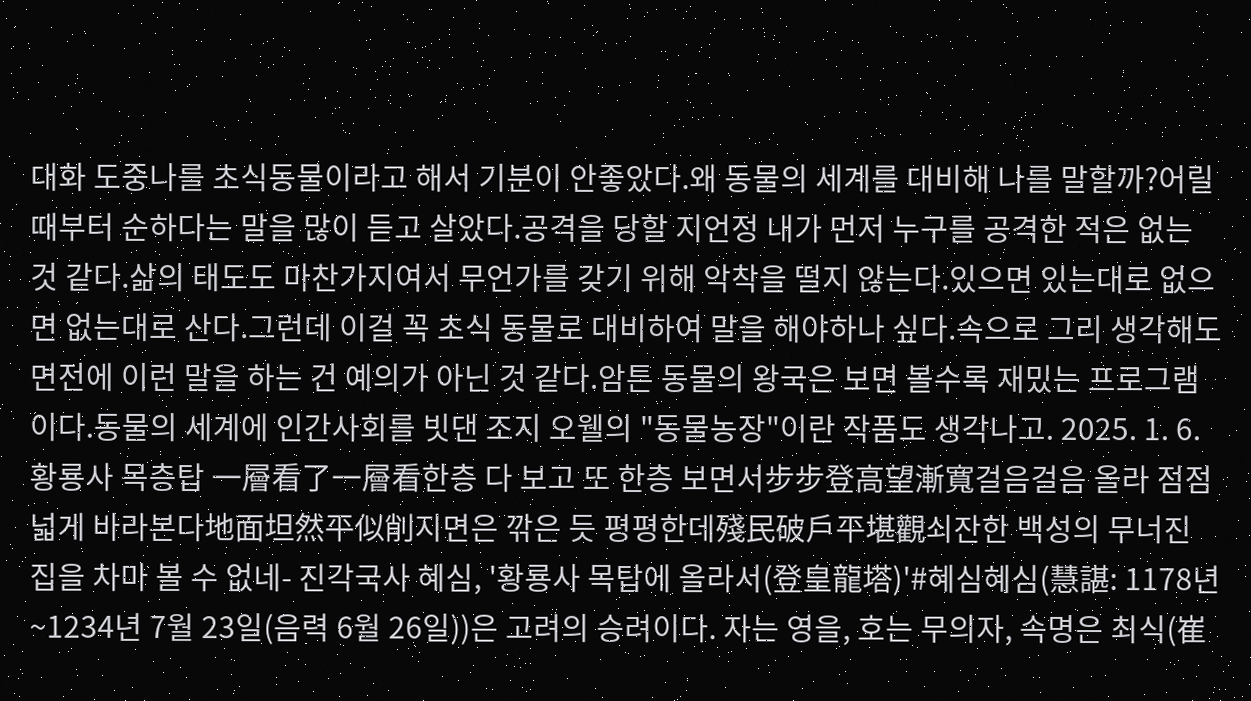대화 도중나를 초식동물이라고 해서 기분이 안좋았다.왜 동물의 세계를 대비해 나를 말할까?어릴 때부터 순하다는 말을 많이 듣고 살았다.공격을 당할 지언정 내가 먼저 누구를 공격한 적은 없는 것 같다.삶의 태도도 마찬가지여서 무언가를 갖기 위해 악착을 떨지 않는다.있으면 있는대로 없으면 없는대로 산다.그런데 이걸 꼭 초식 동물로 대비하여 말을 해야하나 싶다.속으로 그리 생각해도 면전에 이런 말을 하는 건 예의가 아닌 것 같다.암튼 동물의 왕국은 보면 볼수록 재밌는 프로그램이다.동물의 세계에 인간사회를 빗댄 조지 오웰의 "동물농장"이란 작품도 생각나고. 2025. 1. 6. 황룡사 목층탑 一層看了一層看한층 다 보고 또 한층 보면서步步登高望漸寬걸음걸음 올라 점점 넓게 바라본다地面坦然平似削지면은 깎은 듯 평평한데殘民破戶平堪觀쇠잔한 백성의 무너진 집을 차마 볼 수 없네- 진각국사 혜심, '황룡사 목탑에 올라서(登皇龍塔)'#혜심혜심(慧諶: 1178년~1234년 7월 23일(음력 6월 26일))은 고려의 승려이다. 자는 영을, 호는 무의자, 속명은 최식(崔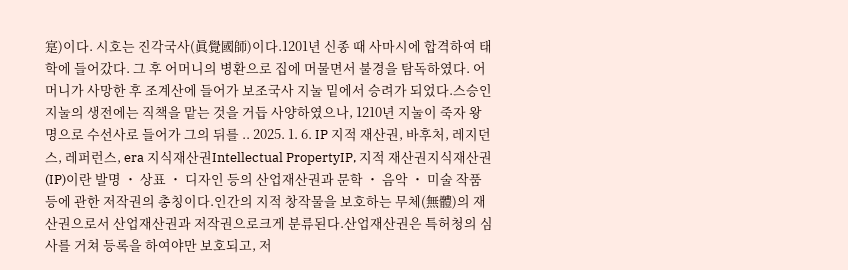寔)이다. 시호는 진각국사(眞覺國師)이다.1201년 신종 때 사마시에 합격하여 태학에 들어갔다. 그 후 어머니의 병환으로 집에 머물면서 불경을 탐독하였다. 어머니가 사망한 후 조계산에 들어가 보조국사 지눌 밑에서 승려가 되었다.스승인 지눌의 생전에는 직책을 맡는 것을 거듭 사양하였으나, 1210년 지눌이 죽자 왕명으로 수선사로 들어가 그의 뒤를 .. 2025. 1. 6. IP 지적 재산권, 바후처, 레지던스, 레퍼런스, era 지식재산권Intellectual PropertyIP, 지적 재산권지식재산권(IP)이란 발명 ・ 상표 ・ 디자인 등의 산업재산권과 문학 ・ 음악 ・ 미술 작품등에 관한 저작권의 총칭이다.인간의 지적 창작물을 보호하는 무체(無體)의 재산권으로서 산업재산권과 저작권으로크게 분류된다.산업재산권은 특허청의 심사를 거쳐 등록을 하여야만 보호되고, 저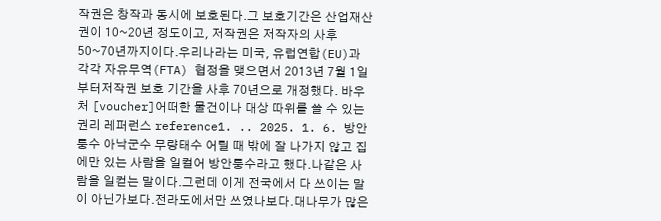작권은 창작과 동시에 보호된다.그 보호기간은 산업재산권이 10~20년 정도이고, 저작권은 저작자의 사후 50~70년까지이다.우리나라는 미국, 유럽연합(EU)과 각각 자유무역(FTA) 협정을 맺으면서 2013년 7월 1일부터저작권 보호 기간을 사후 70년으로 개정했다. 바우처 [voucher]어떠한 물건이나 대상 따위를 쓸 수 있는 권리 레퍼런스 reference1. .. 2025. 1. 6. 방안퉁수 아낙군수 무량태수 어릴 때 밖에 잘 나가지 않고 집에만 있는 사람을 일컬어 방안퉁수라고 했다.나같은 사람을 일컫는 말이다.그런데 이게 전국에서 다 쓰이는 말이 아닌가보다.전라도에서만 쓰였나보다.대나무가 많은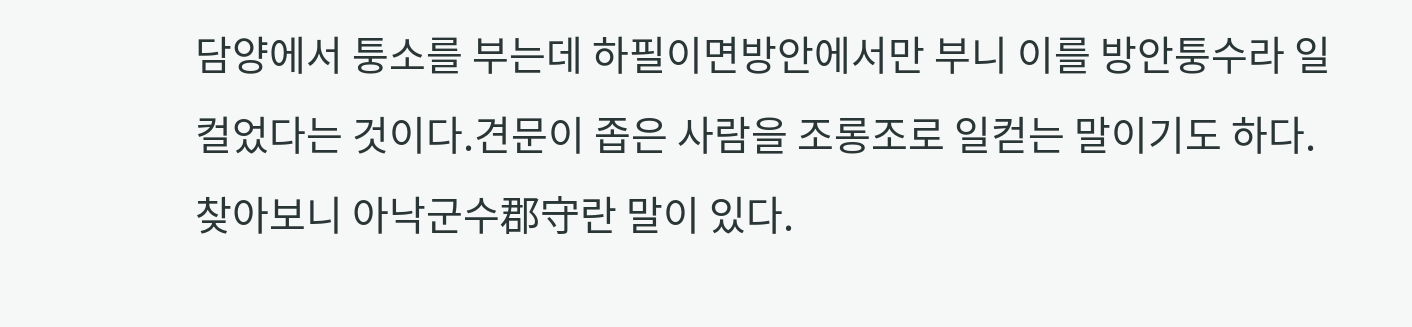담양에서 퉁소를 부는데 하필이면방안에서만 부니 이를 방안퉁수라 일컬었다는 것이다.견문이 좁은 사람을 조롱조로 일컫는 말이기도 하다.찾아보니 아낙군수郡守란 말이 있다.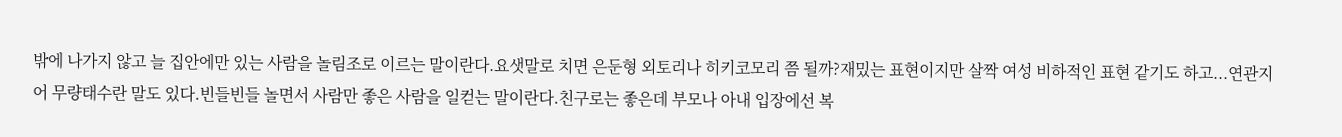밖에 나가지 않고 늘 집안에만 있는 사람을 놀림조로 이르는 말이란다.요샛말로 치면 은둔형 외토리나 히키코모리 쯤 될까?재밌는 표현이지만 살짝 여성 비하적인 표현 같기도 하고...연관지어 무량태수란 말도 있다.빈들빈들 놀면서 사람만 좋은 사람을 일컫는 말이란다.친구로는 좋은데 부모나 아내 입장에선 복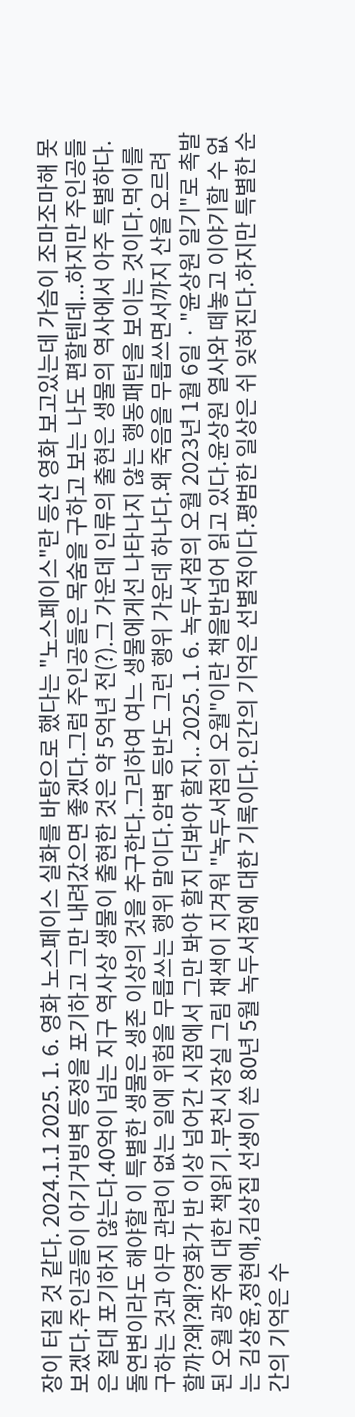장이 터질 것 같다. 2024.1.1 2025. 1. 6. 영화 노스페이스 실화를 바탕으로 했다는 "노스페이스"란 등산 영화 보고있는데 가슴이 조마조마해 못 보겠다.주인공들이 아기거빙벽 등정을 포기하고 그만 내려갔으면 좋겠다.그럼 주인공들은 목숨을 구하고 보는 나도 편할텐데...하지만 주인공들은 절대 포기하지 않는다.40억이 넘는 지구 역사상 생물이 출현한 것은 약 5억년 전(?).그 가운데 인류의 출현은 생물의 역사에서 아주 특별하다.돌연변이라도 해야할 이 특별한 생물은 생존 이상의 것을 추구한다.그리하여 여느 생물에게선 나타나지 않는 행동패턴을 보이는 것이다.먹이를 구하는 것과 아무 관련이 없는 일에 위험을 무릅쓰는 행위 말이다.암벽 등반도 그런 행위 가운데 하나다.왜 죽음을 무릅쓰면서까지 산을 오르려 할까?왜?왜?영화가 반 이상 넘어간 시점에서 그만 봐야 할지 더봐야 할지.. 2025. 1. 6. 녹두서점의 오월 2023년 1월 6일 · "윤상원 일기"로 촉발된 오월 광주에 대한 책읽기.부천시장실 그림 채색이 지겨워 "녹두서점의 오월"이란 책을반넘어 읽고 있다.윤상원 열사와 떼놓고 이야기할 수 없는 김상윤,정현애,김상집 선생이 쓴 80년 5월 녹두서점에 대한 기록이다.인간의 기억은 선별적이다.평범한 일상은 쉬 잊혀진다.하지만 특별한 순간의 기억은 수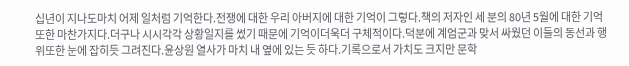십년이 지나도마치 어제 일처럼 기억한다.전쟁에 대한 우리 아버지에 대한 기억이 그렇다.책의 저자인 세 분의 80년 5월에 대한 기억 또한 마찬가지다.더구나 시시각각 상황일지를 썼기 때문에 기억이더욱더 구체적이다.덕분에 계엄군과 맞서 싸웠던 이들의 동선과 행위또한 눈에 잡히듯 그려진다.윤상원 열사가 마치 내 옆에 있는 듯 하다.기록으로서 가치도 크지만 문학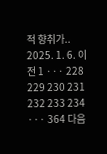적 향취가.. 2025. 1. 6. 이전 1 ··· 228 229 230 231 232 233 234 ··· 364 다음